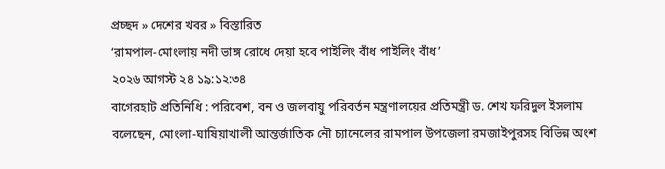প্রচ্ছদ » দেশের খবর » বিস্তারিত
‘রামপাল-মোংলায় নদী ভাঙ্গ রোধে দেয়া হবে পাইলিং বাঁধ পাইলিং বাঁধ’
২০২৬ আগস্ট ২৪ ১৯:১২:৩৪
বাগেরহাট প্রতিনিধি : পরিবেশ, বন ও জলবায়ু পরিবর্তন মন্ত্রণালয়ের প্রতিমন্ত্রী ড. শেখ ফরিদুল ইসলাম বলেছেন, মোংলা-ঘাষিয়াখালী আন্তর্জাতিক নৌ চ্যানেলের রামপাল উপজেলা রমজাইপুরসহ বিভিন্ন অংশ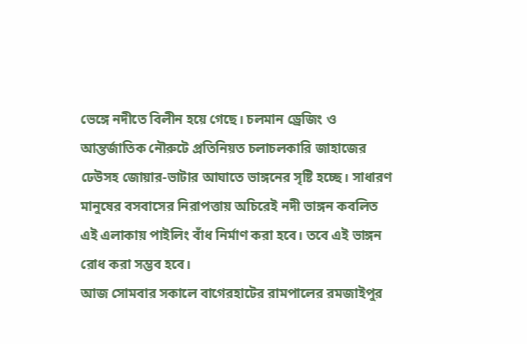ভেঙ্গে নদীতে বিলীন হয়ে গেছে। চলমান ড্রেজিং ও আন্তর্জাতিক নৌরুটে প্রতিনিয়ত চলাচলকারি জাহাজের ঢেউসহ জোয়ার-ভাটার আঘাতে ভাঙ্গনের সৃষ্টি হচ্ছে। সাধারণ মানুষের বসবাসের নিরাপত্তায় অচিরেই নদী ভাঙ্গন কবলিত এই এলাকায় পাইলিং বাঁধ নির্মাণ করা হবে। তবে এই ভাঙ্গন রোধ করা সম্ভব হবে।
আজ সোমবার সকালে বাগেরহাটের রামপালের রমজাইপুর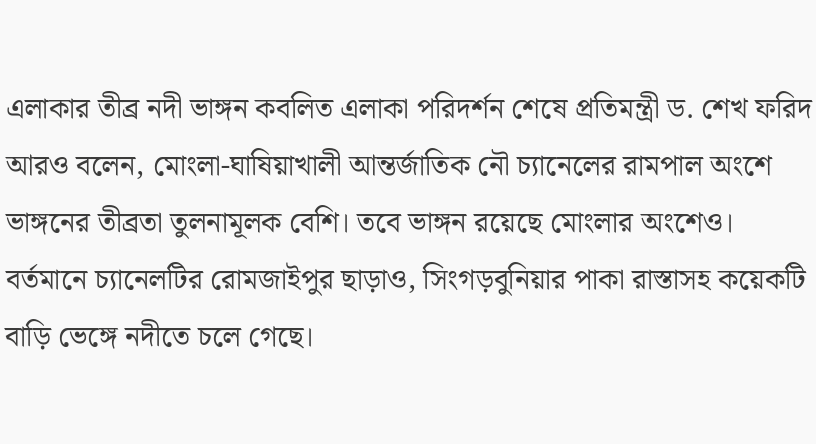এলাকার তীব্র নদী ভাঙ্গন কবলিত এলাকা পরিদর্শন শেষে প্রতিমন্ত্রী ড. শেখ ফরিদ আরও বলেন, মোংলা-ঘাষিয়াখালী আন্তর্জাতিক নৌ চ্যানেলের রামপাল অংশে ভাঙ্গনের তীব্রতা তুলনামূলক বেশি। তবে ভাঙ্গন রয়েছে মোংলার অংশেও। বর্তমানে চ্যানেলটির রোমজাইপুর ছাড়াও, সিংগড়বুনিয়ার পাকা রাস্তাসহ কয়েকটি বাড়ি ভেঙ্গে নদীতে চলে গেছে।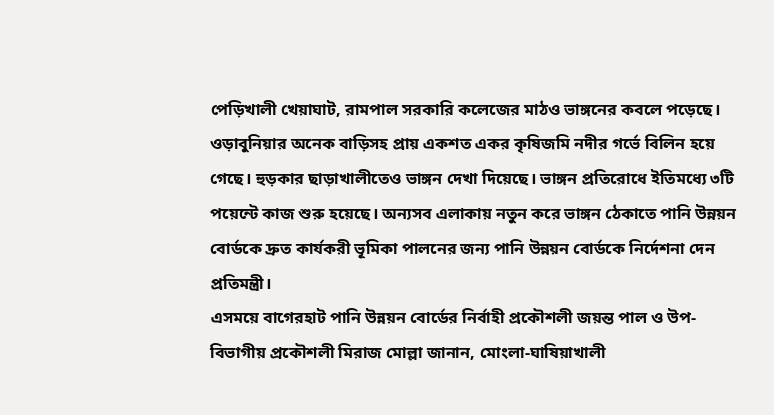পেড়িখালী খেয়াঘাট, রামপাল সরকারি কলেজের মাঠও ভাঙ্গনের কবলে পড়েছে। ওড়াবুনিয়ার অনেক বাড়িসহ প্রায় একশত একর কৃষিজমি নদীর গর্ভে বিলিন হয়ে গেছে। হুড়কার ছাড়াখালীতেও ভাঙ্গন দেখা দিয়েছে। ভাঙ্গন প্রতিরোধে ইতিমধ্যে ৩টি পয়েন্টে কাজ শুরু হয়েছে। অন্যসব এলাকায় নতুন করে ভাঙ্গন ঠেকাতে পানি উন্নয়ন বোর্ডকে দ্রুত কার্যকরী ভূমিকা পালনের জন্য পানি উন্নয়ন বোর্ডকে নির্দেশনা দেন প্রতিমন্ত্রী।
এসময়ে বাগেরহাট পানি উন্নয়ন বোর্ডের নির্বাহী প্রকৌশলী জয়ন্ত পাল ও উপ-বিভাগীয় প্রকৌশলী মিরাজ মোল্লা জানান, মোংলা-ঘাষিয়াখালী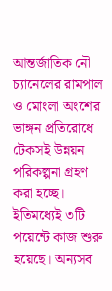আন্তর্জাতিক নৌ চ্যানেলের রামপাল ও মোংলা অংশের ভাঙ্গন প্রতিরোধে টেকসই উন্নয়ন পরিকল্পনা গ্রহণ করা হচ্ছে। ইতিমধ্যেই ৩টি পয়েন্টে কাজ শুরু হয়েছে। অন্যসব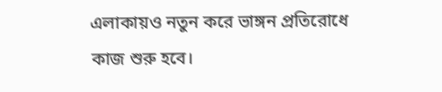এলাকায়ও নতুন করে ভাঙ্গন প্রতিরোধে কাজ শুরু হবে।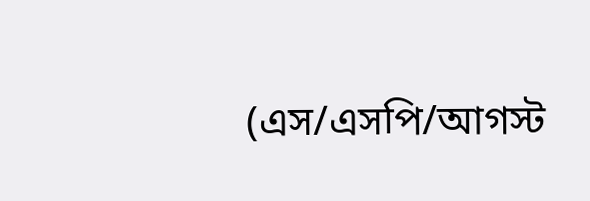(এস/এসপি/আগস্ট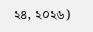২৪, ২০২৬)